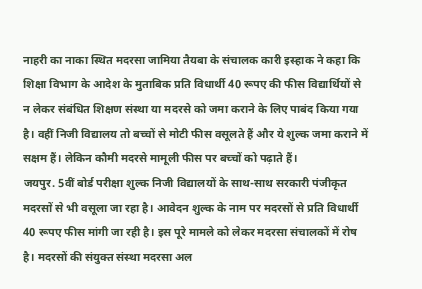नाहरी का नाका स्थित मदरसा जामिया तैयबा के संचालक कारी इस्हाक ने कहा कि शिक्षा विभाग के आदेश के मुताबिक प्रति विधार्थी 40 रूपए की फीस विद्यार्थियों से न लेकर संबंधित शिक्षण संस्था या मदरसे को जमा कराने के लिए पाबंद किया गया है। वहीं निजी विद्यालय तो बच्चों से मोटी फीस वसूलते हैं और ये शुल्क जमा कराने में सक्षम हैं। लेकिन कौमी मदरसे मामूली फीस पर बच्चों को पढ़ाते हैं।
जयपुर. 5वीं बोर्ड परीक्षा शुल्क निजी विद्यालयों के साथ-साथ सरकारी पंजीकृत मदरसों से भी वसूला जा रहा है। आवेदन शुल्क के नाम पर मदरसों से प्रति विधार्थी 40 रूपए फीस मांगी जा रही है। इस पूरे मामले को लेकर मदरसा संचालकों में रोष है। मदरसों की संयुक्त संस्था मदरसा अल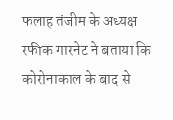फलाह तंजीम के अध्यक्ष रफीक गारनेट ने बताया कि कोरोनाकाल के बाद से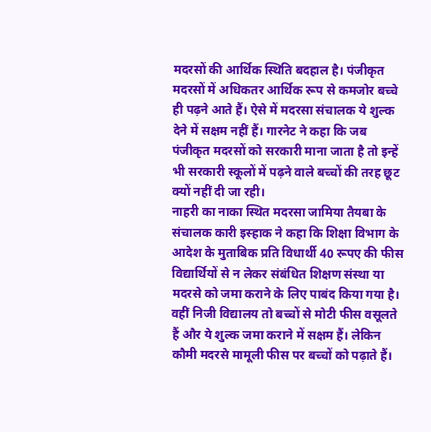मदरसों की आर्थिक स्थिति बदहाल है। पंजीकृत मदरसों में अधिकतर आर्थिक रूप से कमजोर बच्चे ही पढ़ने आते हैं। ऐसे में मदरसा संचालक ये शुल्क देने में सक्षम नहीं हैं। गारनेट ने कहा कि जब पंजीकृत मदरसों को सरकारी माना जाता है तो इन्हें भी सरकारी स्कूलों में पढ़ने वाले बच्चों की तरह छूट क्यों नहीं दी जा रही।
नाहरी का नाका स्थित मदरसा जामिया तैयबा के संचालक कारी इस्हाक ने कहा कि शिक्षा विभाग के आदेश के मुताबिक प्रति विधार्थी 40 रूपए की फीस विद्यार्थियों से न लेकर संबंधित शिक्षण संस्था या मदरसे को जमा कराने के लिए पाबंद किया गया है। वहीं निजी विद्यालय तो बच्चों से मोटी फीस वसूलते हैं और ये शुल्क जमा कराने में सक्षम हैं। लेकिन कौमी मदरसे मामूली फीस पर बच्चों को पढ़ाते हैं।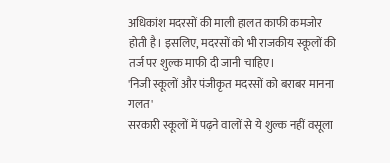अधिकांश मदरसों की माली हालत काफी कमजोर होती है। इसलिए, मदरसों को भी राजकीय स्कूलों की तर्ज पर शुल्क माफी दी जानी चाहिए।
'निजी स्कूलों और पंजीकृत मदरसों को बराबर मानना गलत'
सरकारी स्कूलों में पढ़ने वालों से ये शुल्क नहीं वसूला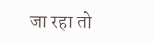जा रहा तो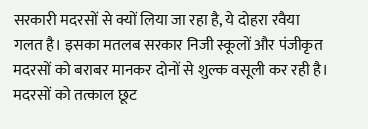सरकारी मदरसों से क्यों लिया जा रहा है, ये दोहरा रवैया गलत है। इसका मतलब सरकार निजी स्कूलों और पंजीकृत मदरसों को बराबर मानकर दोनों से शुल्क वसूली कर रही है। मदरसों को तत्काल छूट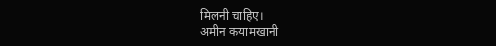मिलनी चाहिए।
अमीन कयामखानी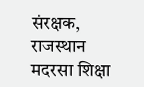संरक्षक, राजस्थान मदरसा शिक्षा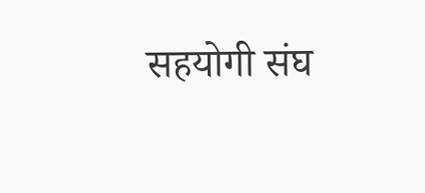सहयोगी संघ